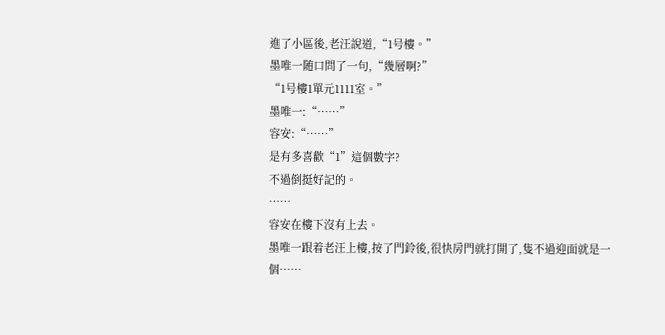進了小區後,老汪說道,“1号樓。”
墨唯一随口問了一句,“幾層啊?”
“1号樓1單元1111室。”
墨唯一:“……”
容安:“……”
是有多喜歡“1”這個數字?
不過倒挺好記的。
……
容安在樓下沒有上去。
墨唯一跟着老汪上樓,按了門鈴後,很快房門就打開了,隻不過迎面就是一個……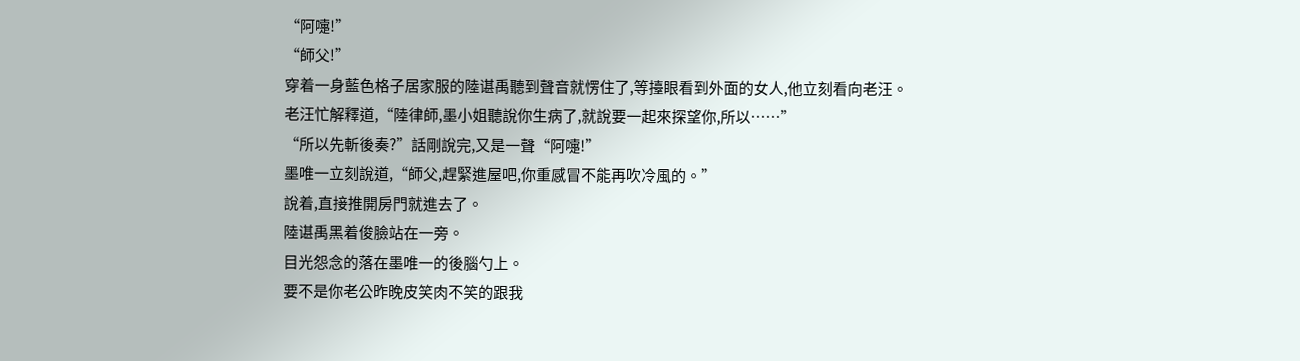“阿嚏!”
“師父!”
穿着一身藍色格子居家服的陸谌禹聽到聲音就愣住了,等擡眼看到外面的女人,他立刻看向老汪。
老汪忙解釋道,“陸律師,墨小姐聽說你生病了,就說要一起來探望你,所以……”
“所以先斬後奏?”話剛說完,又是一聲“阿嚏!”
墨唯一立刻說道,“師父,趕緊進屋吧,你重感冒不能再吹冷風的。”
說着,直接推開房門就進去了。
陸谌禹黑着俊臉站在一旁。
目光怨念的落在墨唯一的後腦勺上。
要不是你老公昨晚皮笑肉不笑的跟我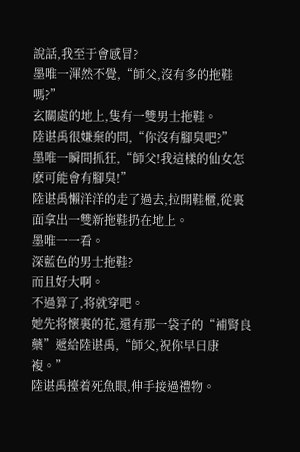說話,我至于會感冒?
墨唯一渾然不覺,“師父,沒有多的拖鞋嗎?”
玄關處的地上,隻有一雙男士拖鞋。
陸谌禹很嫌棄的問,“你沒有腳臭吧?”
墨唯一瞬間抓狂,“師父!我這樣的仙女怎麽可能會有腳臭!”
陸谌禹懶洋洋的走了過去,拉開鞋櫃,從裏面拿出一雙新拖鞋扔在地上。
墨唯一一看。
深藍色的男士拖鞋?
而且好大啊。
不過算了,将就穿吧。
她先将懷裏的花,還有那一袋子的“補腎良藥”遞給陸谌禹,“師父,祝你早日康複。”
陸谌禹擡着死魚眼,伸手接過禮物。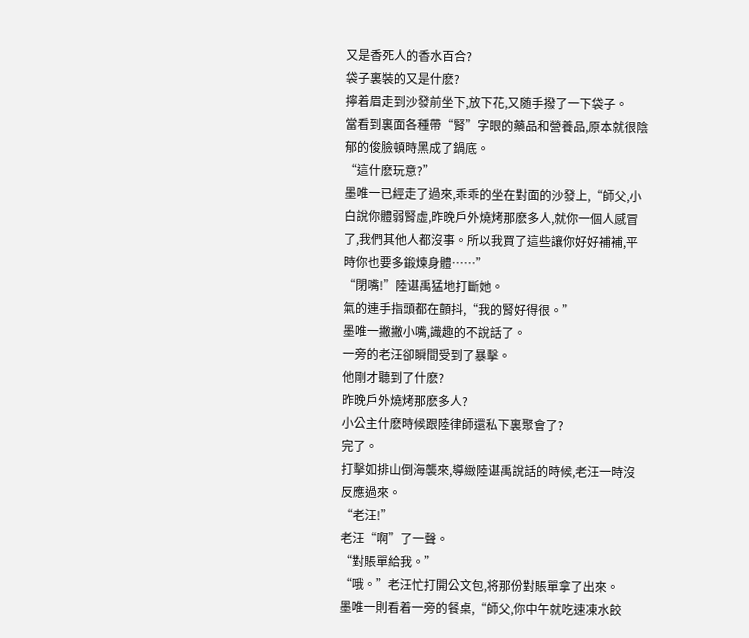又是香死人的香水百合?
袋子裏裝的又是什麽?
擰着眉走到沙發前坐下,放下花,又随手撥了一下袋子。
當看到裏面各種帶“腎”字眼的藥品和營養品,原本就很陰郁的俊臉頓時黑成了鍋底。
“這什麽玩意?”
墨唯一已經走了過來,乖乖的坐在對面的沙發上,“師父,小白說你體弱腎虛,昨晚戶外燒烤那麽多人,就你一個人感冒了,我們其他人都沒事。所以我買了這些讓你好好補補,平時你也要多鍛煉身體……”
“閉嘴!”陸谌禹猛地打斷她。
氣的連手指頭都在顫抖,“我的腎好得很。”
墨唯一撇撇小嘴,識趣的不說話了。
一旁的老汪卻瞬間受到了暴擊。
他剛才聽到了什麽?
昨晚戶外燒烤那麽多人?
小公主什麽時候跟陸律師還私下裏聚會了?
完了。
打擊如排山倒海襲來,導緻陸谌禹說話的時候,老汪一時沒反應過來。
“老汪!”
老汪“啊”了一聲。
“對賬單給我。”
“哦。”老汪忙打開公文包,将那份對賬單拿了出來。
墨唯一則看着一旁的餐桌,“師父,你中午就吃速凍水餃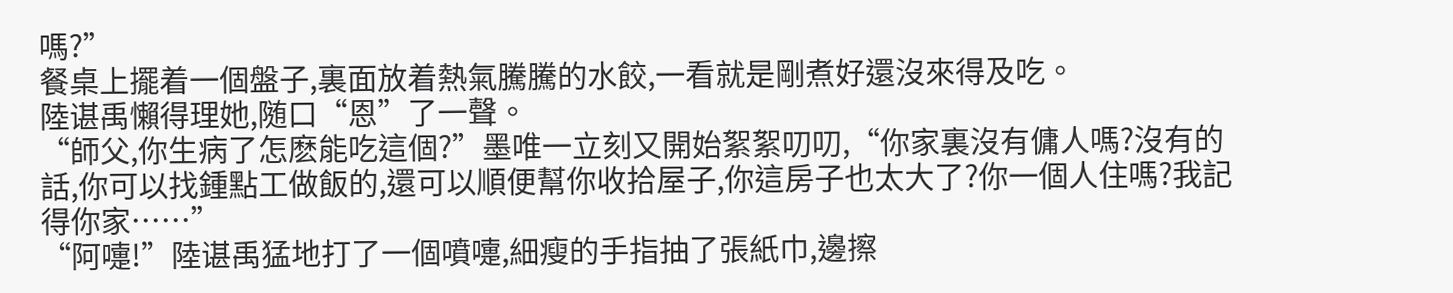嗎?”
餐桌上擺着一個盤子,裏面放着熱氣騰騰的水餃,一看就是剛煮好還沒來得及吃。
陸谌禹懶得理她,随口“恩”了一聲。
“師父,你生病了怎麽能吃這個?”墨唯一立刻又開始絮絮叨叨,“你家裏沒有傭人嗎?沒有的話,你可以找鍾點工做飯的,還可以順便幫你收拾屋子,你這房子也太大了?你一個人住嗎?我記得你家……”
“阿嚏!”陸谌禹猛地打了一個噴嚏,細瘦的手指抽了張紙巾,邊擦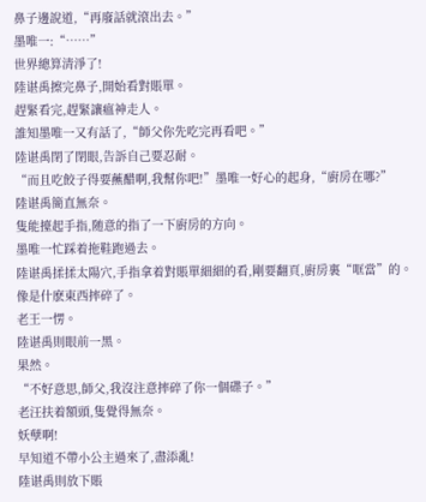鼻子邊說道,“再廢話就滾出去。”
墨唯一:“……”
世界總算清淨了!
陸谌禹擦完鼻子,開始看對賬單。
趕緊看完,趕緊讓瘟神走人。
誰知墨唯一又有話了,“師父你先吃完再看吧。”
陸谌禹閉了閉眼,告訴自己要忍耐。
“而且吃餃子得要蘸醋啊,我幫你吧!”墨唯一好心的起身,“廚房在哪?”
陸谌禹簡直無奈。
隻能擡起手指,随意的指了一下廚房的方向。
墨唯一忙踩着拖鞋跑過去。
陸谌禹揉揉太陽穴,手指拿着對賬單細細的看,剛要翻頁,廚房裏“哐當”的。
像是什麽東西摔碎了。
老王一愣。
陸谌禹則眼前一黑。
果然。
“不好意思,師父,我沒注意摔碎了你一個碟子。”
老汪扶着額頭,隻覺得無奈。
妖孽啊!
早知道不帶小公主過來了,盡添亂!
陸谌禹則放下賬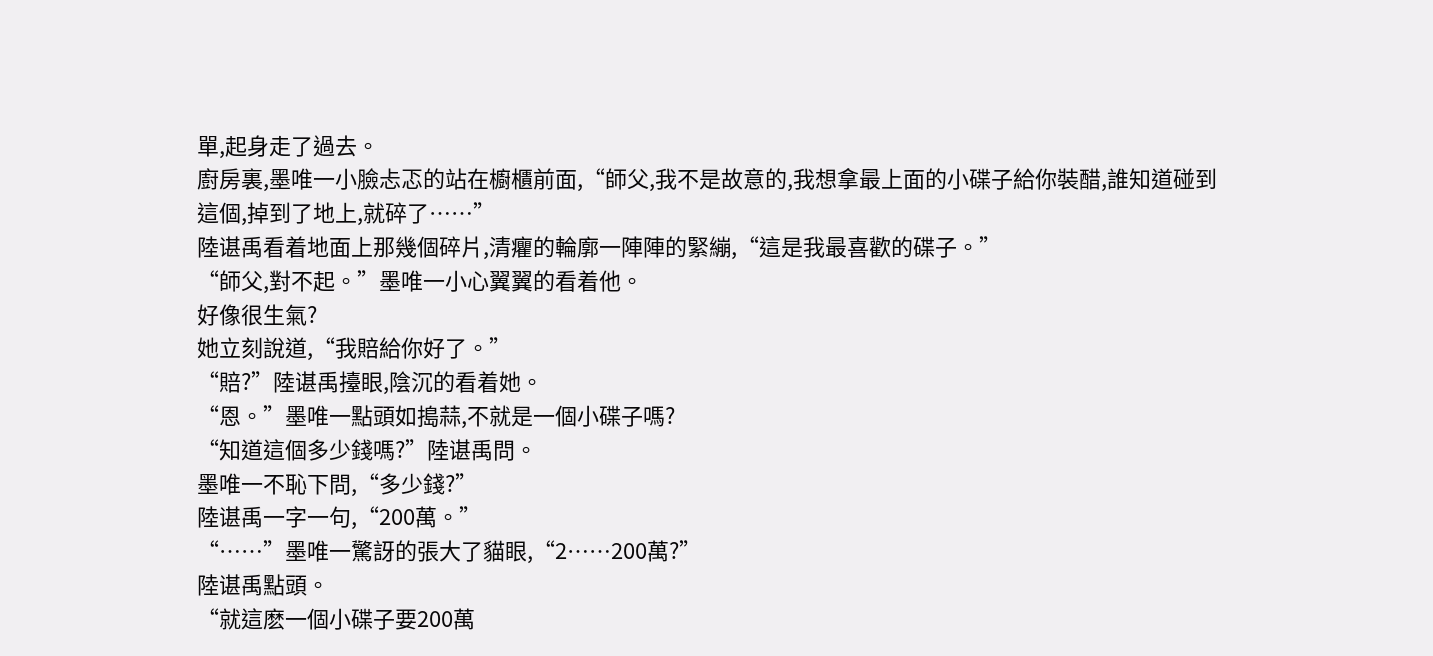單,起身走了過去。
廚房裏,墨唯一小臉忐忑的站在櫥櫃前面,“師父,我不是故意的,我想拿最上面的小碟子給你裝醋,誰知道碰到這個,掉到了地上,就碎了……”
陸谌禹看着地面上那幾個碎片,清癯的輪廓一陣陣的緊繃,“這是我最喜歡的碟子。”
“師父,對不起。”墨唯一小心翼翼的看着他。
好像很生氣?
她立刻說道,“我賠給你好了。”
“賠?”陸谌禹擡眼,陰沉的看着她。
“恩。”墨唯一點頭如搗蒜,不就是一個小碟子嗎?
“知道這個多少錢嗎?”陸谌禹問。
墨唯一不恥下問,“多少錢?”
陸谌禹一字一句,“200萬。”
“……”墨唯一驚訝的張大了貓眼,“2……200萬?”
陸谌禹點頭。
“就這麽一個小碟子要200萬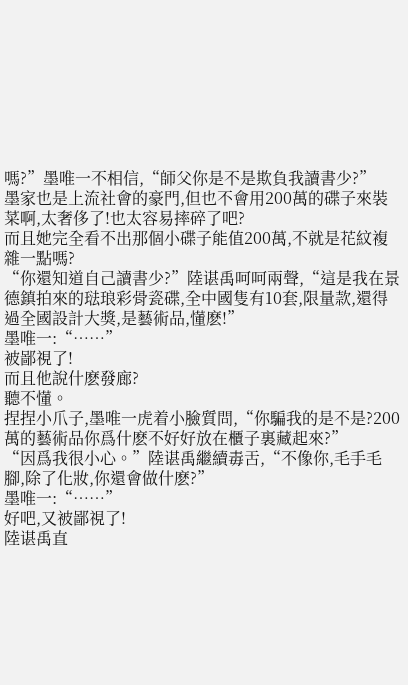嗎?”墨唯一不相信,“師父你是不是欺負我讀書少?”
墨家也是上流社會的豪門,但也不會用200萬的碟子來裝菜啊,太奢侈了!也太容易摔碎了吧?
而且她完全看不出那個小碟子能值200萬,不就是花紋複雜一點嗎?
“你還知道自己讀書少?”陸谌禹呵呵兩聲,“這是我在景德鎮拍來的琺琅彩骨瓷碟,全中國隻有10套,限量款,還得過全國設計大獎,是藝術品,懂麽!”
墨唯一:“……”
被鄙視了!
而且他說什麽發廊?
聽不懂。
捏捏小爪子,墨唯一虎着小臉質問,“你騙我的是不是?200萬的藝術品你爲什麽不好好放在櫃子裏藏起來?”
“因爲我很小心。”陸谌禹繼續毒舌,“不像你,毛手毛腳,除了化妝,你還會做什麽?”
墨唯一:“……”
好吧,又被鄙視了!
陸谌禹直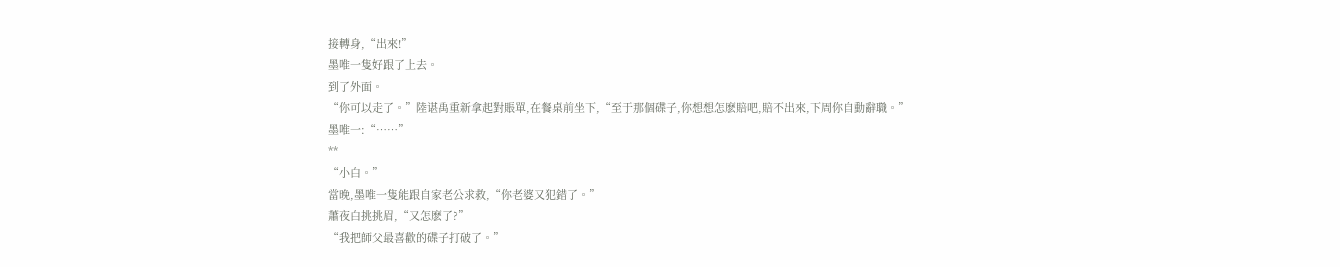接轉身,“出來!”
墨唯一隻好跟了上去。
到了外面。
“你可以走了。”陸谌禹重新拿起對賬單,在餐桌前坐下,“至于那個碟子,你想想怎麽賠吧,賠不出來,下周你自動辭職。”
墨唯一:“……”
**
“小白。”
當晚,墨唯一隻能跟自家老公求救,“你老婆又犯錯了。”
蕭夜白挑挑眉,“又怎麽了?”
“我把師父最喜歡的碟子打破了。”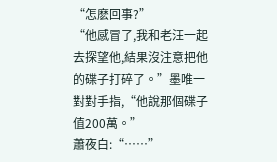“怎麽回事?”
“他感冒了,我和老汪一起去探望他,結果沒注意把他的碟子打碎了。”墨唯一對對手指,“他說那個碟子值200萬。”
蕭夜白:“……”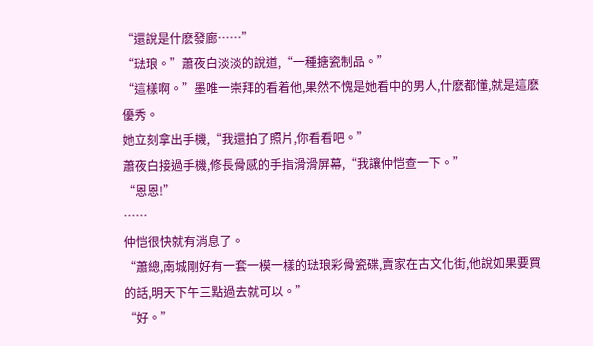“還說是什麽發廊……”
“琺琅。”蕭夜白淡淡的說道,“一種搪瓷制品。”
“這樣啊。”墨唯一崇拜的看着他,果然不愧是她看中的男人,什麽都懂,就是這麽優秀。
她立刻拿出手機,“我還拍了照片,你看看吧。”
蕭夜白接過手機,修長骨感的手指滑滑屏幕,“我讓仲恺查一下。”
“恩恩!”
……
仲恺很快就有消息了。
“蕭總,南城剛好有一套一模一樣的琺琅彩骨瓷碟,賣家在古文化街,他說如果要買的話,明天下午三點過去就可以。”
“好。”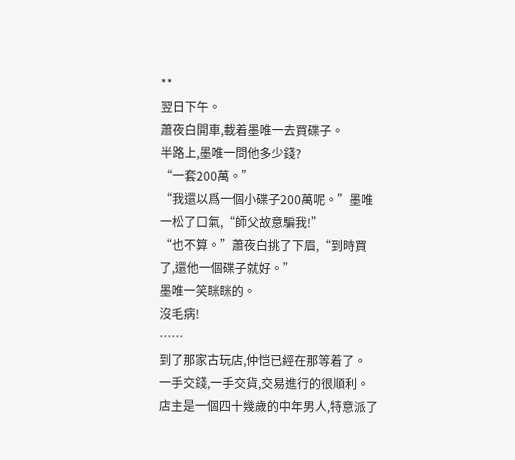**
翌日下午。
蕭夜白開車,載着墨唯一去買碟子。
半路上,墨唯一問他多少錢?
“一套200萬。”
“我還以爲一個小碟子200萬呢。”墨唯一松了口氣,“師父故意騙我!”
“也不算。”蕭夜白挑了下眉,“到時買了,還他一個碟子就好。”
墨唯一笑眯眯的。
沒毛病!
……
到了那家古玩店,仲恺已經在那等着了。
一手交錢,一手交貨,交易進行的很順利。
店主是一個四十幾歲的中年男人,特意派了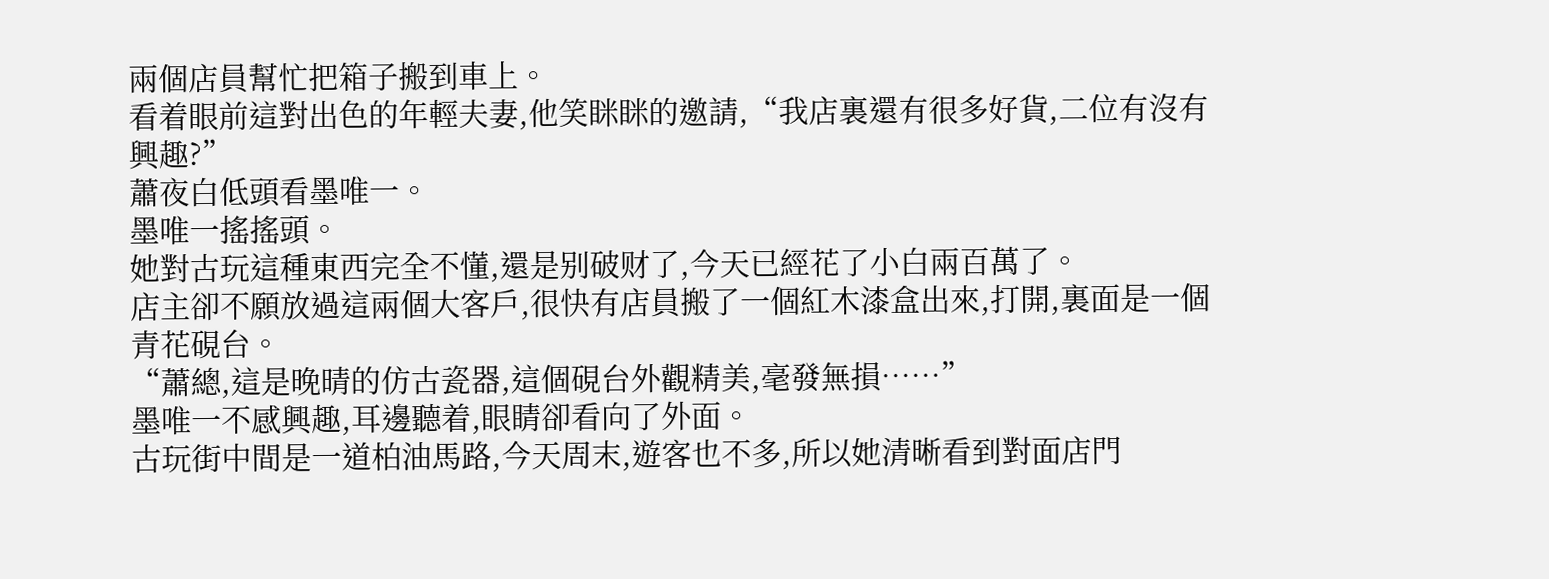兩個店員幫忙把箱子搬到車上。
看着眼前這對出色的年輕夫妻,他笑眯眯的邀請,“我店裏還有很多好貨,二位有沒有興趣?”
蕭夜白低頭看墨唯一。
墨唯一搖搖頭。
她對古玩這種東西完全不懂,還是别破财了,今天已經花了小白兩百萬了。
店主卻不願放過這兩個大客戶,很快有店員搬了一個紅木漆盒出來,打開,裏面是一個青花硯台。
“蕭總,這是晚晴的仿古瓷器,這個硯台外觀精美,毫發無損……”
墨唯一不感興趣,耳邊聽着,眼睛卻看向了外面。
古玩街中間是一道柏油馬路,今天周末,遊客也不多,所以她清晰看到對面店門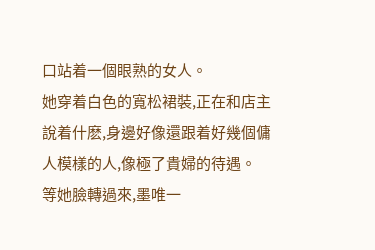口站着一個眼熟的女人。
她穿着白色的寬松裙裝,正在和店主說着什麽,身邊好像還跟着好幾個傭人模樣的人,像極了貴婦的待遇。
等她臉轉過來,墨唯一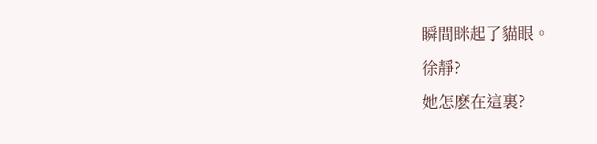瞬間眯起了貓眼。
徐靜?
她怎麽在這裏?